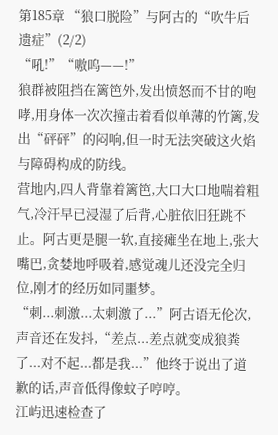第185章 “狼口脱险”与阿古的“吹牛后遗症”(2/2)
“吼!”“嗷呜——!”
狼群被阻挡在篱笆外,发出愤怒而不甘的咆哮,用身体一次次撞击着看似单薄的竹篱,发出“砰砰”的闷响,但一时无法突破这火焰与障碍构成的防线。
营地内,四人背靠着篱笆,大口大口地喘着粗气,冷汗早已浸湿了后背,心脏依旧狂跳不止。阿古更是腿一软,直接瘫坐在地上,张大嘴巴,贪婪地呼吸着,感觉魂儿还没完全归位,刚才的经历如同噩梦。
“刺...刺激...太刺激了...”阿古语无伦次,声音还在发抖,“差点...差点就变成狼粪了...对不起...都是我...”他终于说出了道歉的话,声音低得像蚊子哼哼。
江屿迅速检查了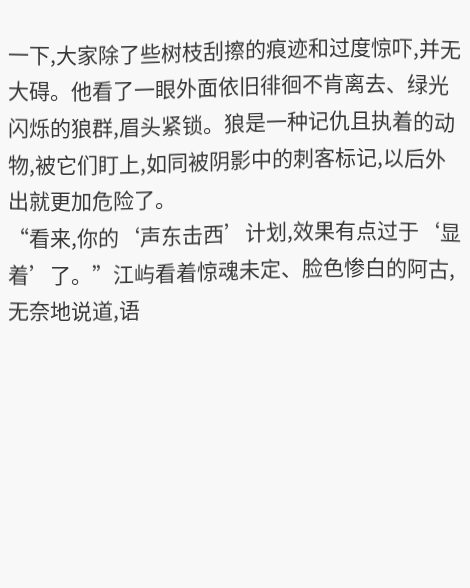一下,大家除了些树枝刮擦的痕迹和过度惊吓,并无大碍。他看了一眼外面依旧徘徊不肯离去、绿光闪烁的狼群,眉头紧锁。狼是一种记仇且执着的动物,被它们盯上,如同被阴影中的刺客标记,以后外出就更加危险了。
“看来,你的‘声东击西’计划,效果有点过于‘显着’了。”江屿看着惊魂未定、脸色惨白的阿古,无奈地说道,语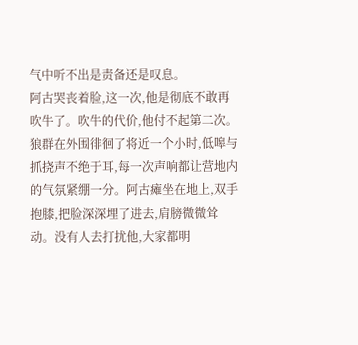气中听不出是责备还是叹息。
阿古哭丧着脸,这一次,他是彻底不敢再吹牛了。吹牛的代价,他付不起第二次。
狼群在外围徘徊了将近一个小时,低嗥与抓挠声不绝于耳,每一次声响都让营地内的气氛紧绷一分。阿古瘫坐在地上,双手抱膝,把脸深深埋了进去,肩膀微微耸动。没有人去打扰他,大家都明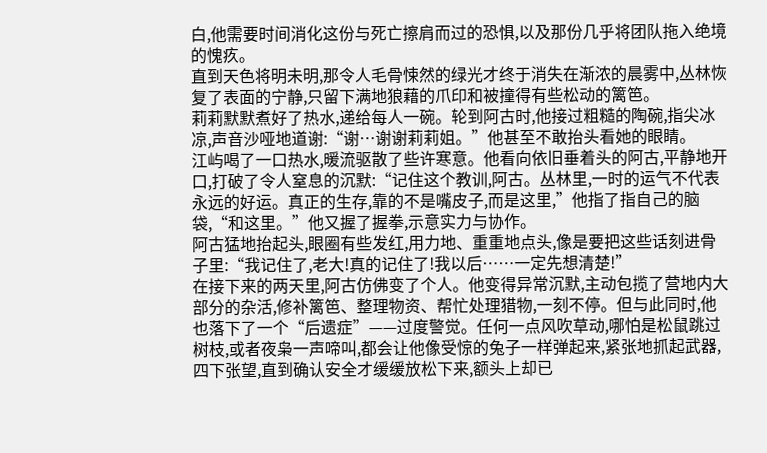白,他需要时间消化这份与死亡擦肩而过的恐惧,以及那份几乎将团队拖入绝境的愧疚。
直到天色将明未明,那令人毛骨悚然的绿光才终于消失在渐浓的晨雾中,丛林恢复了表面的宁静,只留下满地狼藉的爪印和被撞得有些松动的篱笆。
莉莉默默煮好了热水,递给每人一碗。轮到阿古时,他接过粗糙的陶碗,指尖冰凉,声音沙哑地道谢:“谢…谢谢莉莉姐。”他甚至不敢抬头看她的眼睛。
江屿喝了一口热水,暖流驱散了些许寒意。他看向依旧垂着头的阿古,平静地开口,打破了令人窒息的沉默:“记住这个教训,阿古。丛林里,一时的运气不代表永远的好运。真正的生存,靠的不是嘴皮子,而是这里,”他指了指自己的脑袋,“和这里。”他又握了握拳,示意实力与协作。
阿古猛地抬起头,眼圈有些发红,用力地、重重地点头,像是要把这些话刻进骨子里:“我记住了,老大!真的记住了!我以后……一定先想清楚!”
在接下来的两天里,阿古仿佛变了个人。他变得异常沉默,主动包揽了营地内大部分的杂活,修补篱笆、整理物资、帮忙处理猎物,一刻不停。但与此同时,他也落下了一个“后遗症”——过度警觉。任何一点风吹草动,哪怕是松鼠跳过树枝,或者夜枭一声啼叫,都会让他像受惊的兔子一样弹起来,紧张地抓起武器,四下张望,直到确认安全才缓缓放松下来,额头上却已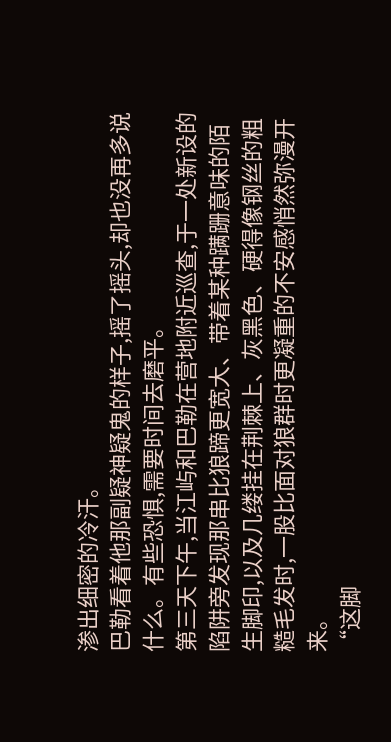渗出细密的冷汗。
巴勒看着他那副疑神疑鬼的样子,摇了摇头,却也没再多说什么。有些恐惧,需要时间去磨平。
第三天下午,当江屿和巴勒在营地附近巡查,于一处新设的陷阱旁发现那串比狼蹄更宽大、带着某种蹒跚意味的陌生脚印,以及几缕挂在荆棘上、灰黑色、硬得像钢丝的粗糙毛发时,一股比面对狼群时更凝重的不安感悄然弥漫开来。
“这脚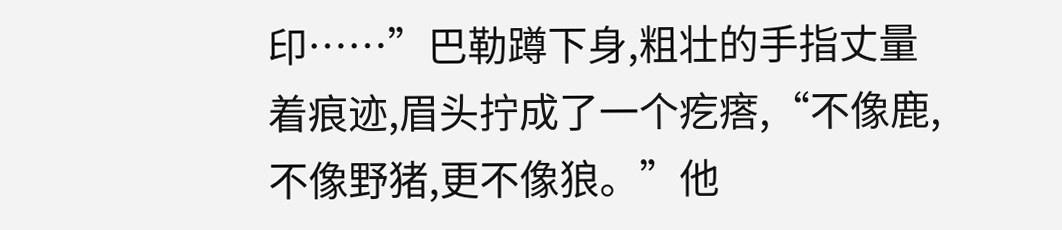印……”巴勒蹲下身,粗壮的手指丈量着痕迹,眉头拧成了一个疙瘩,“不像鹿,不像野猪,更不像狼。”他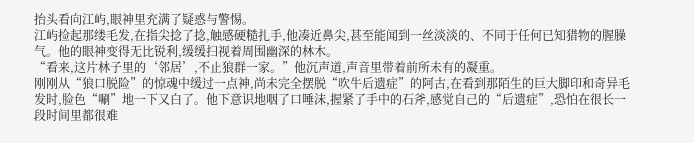抬头看向江屿,眼神里充满了疑惑与警惕。
江屿捡起那缕毛发,在指尖捻了捻,触感硬糙扎手,他凑近鼻尖,甚至能闻到一丝淡淡的、不同于任何已知猎物的腥臊气。他的眼神变得无比锐利,缓缓扫视着周围幽深的林木。
“看来,这片林子里的‘邻居’,不止狼群一家。”他沉声道,声音里带着前所未有的凝重。
刚刚从“狼口脱险”的惊魂中缓过一点神,尚未完全摆脱“吹牛后遗症”的阿古,在看到那陌生的巨大脚印和奇异毛发时,脸色“唰”地一下又白了。他下意识地咽了口唾沫,握紧了手中的石斧,感觉自己的“后遗症”,恐怕在很长一段时间里都很难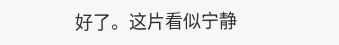好了。这片看似宁静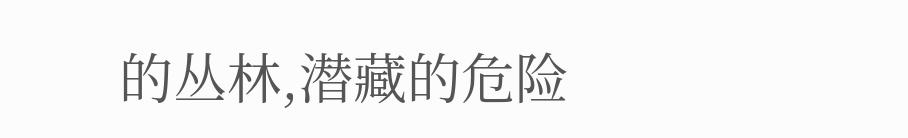的丛林,潜藏的危险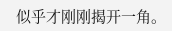似乎才刚刚揭开一角。